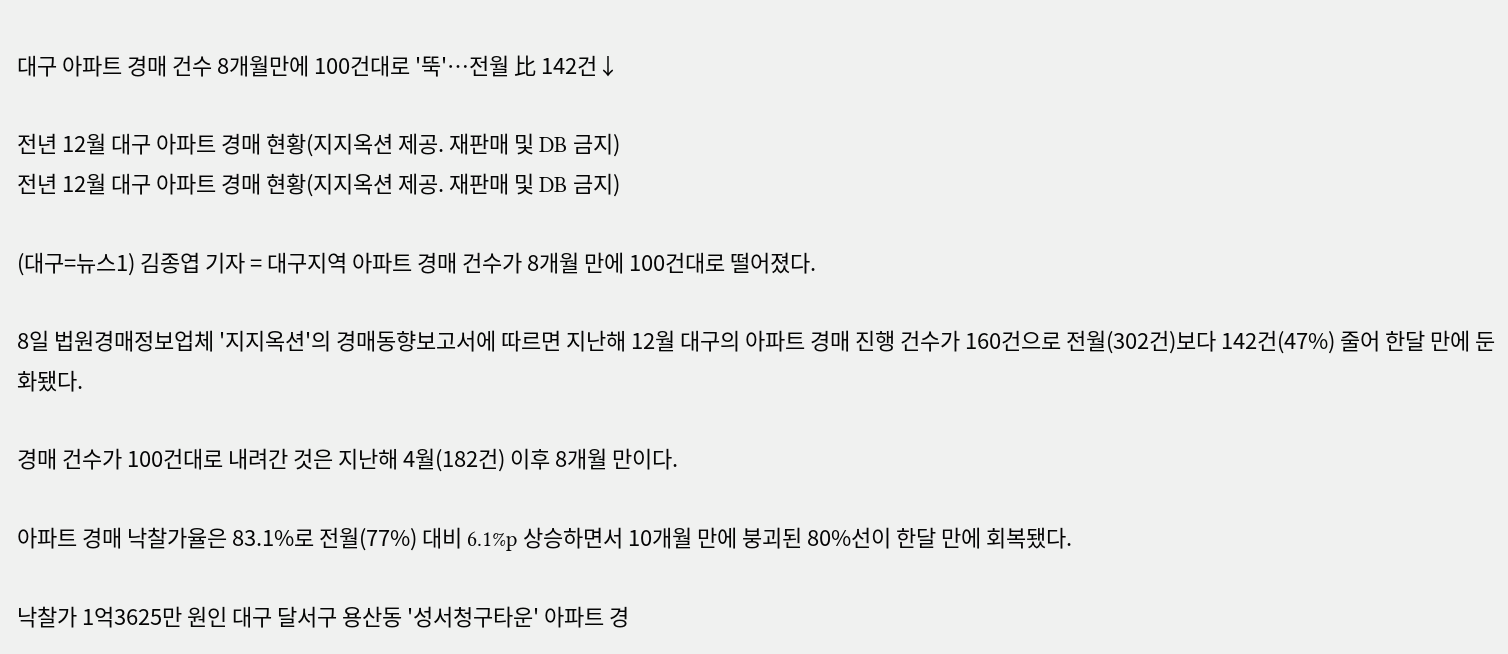대구 아파트 경매 건수 8개월만에 100건대로 '뚝'…전월 比 142건↓

전년 12월 대구 아파트 경매 현황(지지옥션 제공. 재판매 및 DB 금지)
전년 12월 대구 아파트 경매 현황(지지옥션 제공. 재판매 및 DB 금지)

(대구=뉴스1) 김종엽 기자 = 대구지역 아파트 경매 건수가 8개월 만에 100건대로 떨어졌다.

8일 법원경매정보업체 '지지옥션'의 경매동향보고서에 따르면 지난해 12월 대구의 아파트 경매 진행 건수가 160건으로 전월(302건)보다 142건(47%) 줄어 한달 만에 둔화됐다.

경매 건수가 100건대로 내려간 것은 지난해 4월(182건) 이후 8개월 만이다.

아파트 경매 낙찰가율은 83.1%로 전월(77%) 대비 6.1%p 상승하면서 10개월 만에 붕괴된 80%선이 한달 만에 회복됐다.

낙찰가 1억3625만 원인 대구 달서구 용산동 '성서청구타운' 아파트 경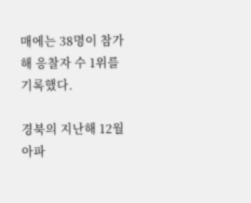매에는 38명이 참가해 응찰자 수 1위를 기록했다.

경북의 지난해 12월 아파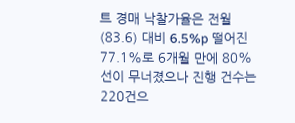트 경매 낙찰가율은 전월(83.6) 대비 6.5%p 떨어진 77.1%로 6개월 만에 80%선이 무너졌으나 진행 건수는 220건으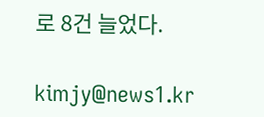로 8건 늘었다.

kimjy@news1.kr